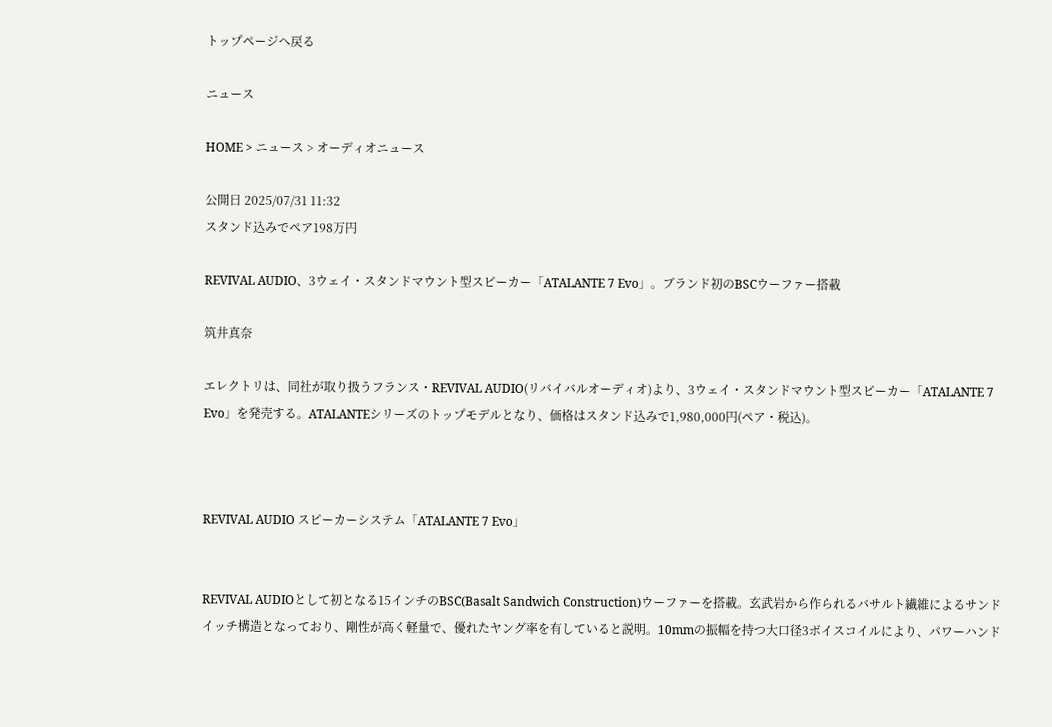トップページへ戻る

ニュース

HOME > ニュース > オーディオニュース

公開日 2025/07/31 11:32
スタンド込みでペア198万円

REVIVAL AUDIO、3ウェイ・スタンドマウント型スピーカー「ATALANTE 7 Evo」。ブランド初のBSCウーファー搭載

筑井真奈

エレクトリは、同社が取り扱うフランス・REVIVAL AUDIO(リバイバルオーディオ)より、3ウェイ・スタンドマウント型スピーカー「ATALANTE 7 Evo」を発売する。ATALANTEシリーズのトップモデルとなり、価格はスタンド込みで1,980,000円(ペア・税込)。



REVIVAL AUDIO スピーカーシステム「ATALANTE 7 Evo」


REVIVAL AUDIOとして初となる15インチのBSC(Basalt Sandwich Construction)ウーファーを搭載。玄武岩から作られるバサルト繊維によるサンドイッチ構造となっており、剛性が高く軽量で、優れたヤング率を有していると説明。10mmの振幅を持つ大口径3ボイスコイルにより、パワーハンド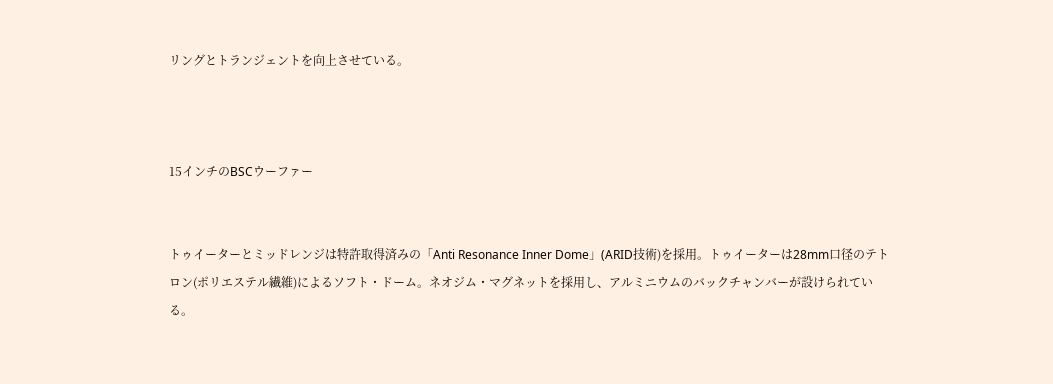リングとトランジェントを向上させている。



15インチのBSCウーファー


トゥイーターとミッドレンジは特許取得済みの「Anti Resonance Inner Dome」(ARID技術)を採用。トゥイーターは28mm口径のテトロン(ポリエステル繊維)によるソフト・ドーム。ネオジム・マグネットを採用し、アルミニウムのバックチャンバーが設けられている。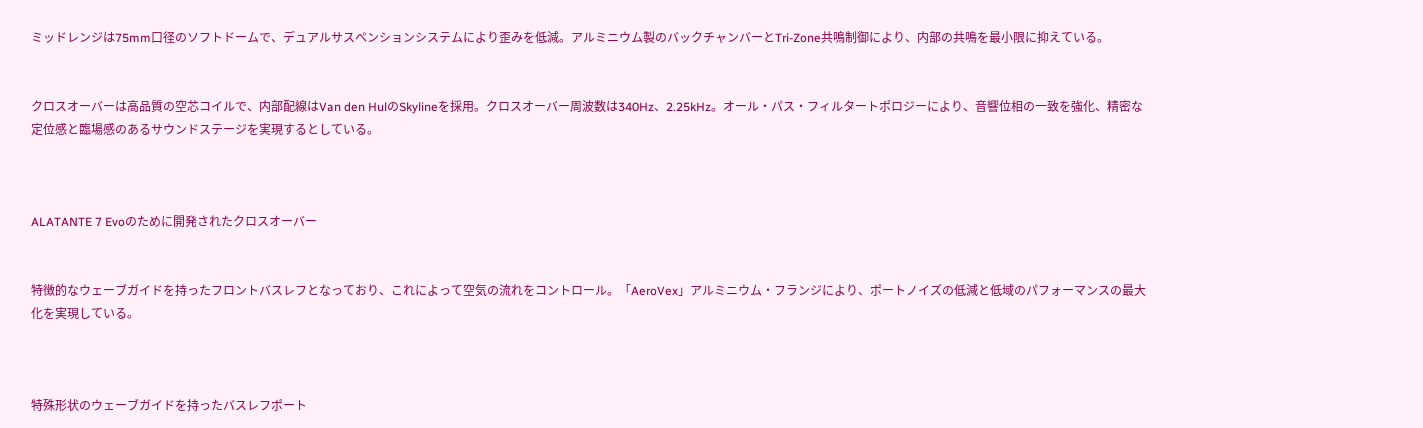ミッドレンジは75mm口径のソフトドームで、デュアルサスペンションシステムにより歪みを低減。アルミニウム製のバックチャンバーとTri-Zone共鳴制御により、内部の共鳴を最小限に抑えている。


クロスオーバーは高品質の空芯コイルで、内部配線はVan den HulのSkylineを採用。クロスオーバー周波数は340Hz、2.25kHz。オール・パス・フィルタートポロジーにより、音響位相の一致を強化、精密な定位感と臨場感のあるサウンドステージを実現するとしている。



ALATANTE 7 Evoのために開発されたクロスオーバー


特徴的なウェーブガイドを持ったフロントバスレフとなっており、これによって空気の流れをコントロール。「AeroVex」アルミニウム・フランジにより、ポートノイズの低減と低域のパフォーマンスの最大化を実現している。



特殊形状のウェーブガイドを持ったバスレフポート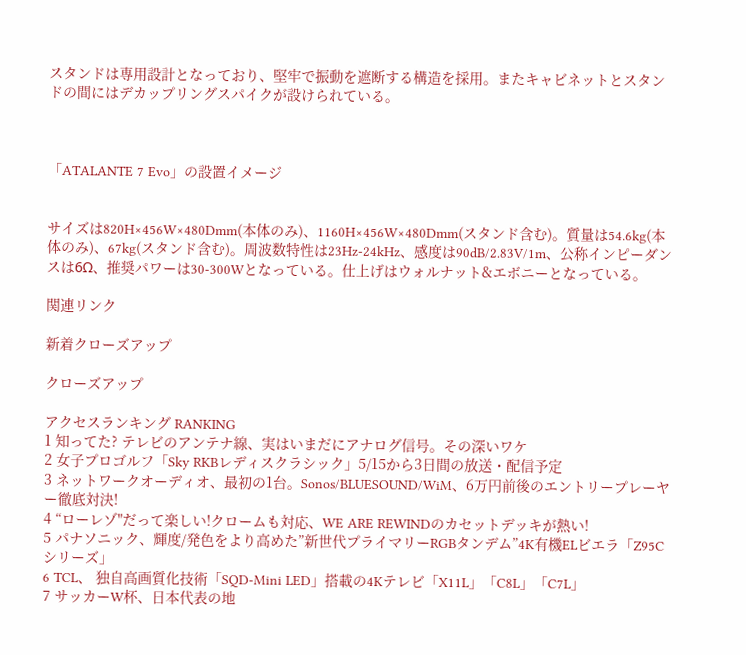スタンドは専用設計となっており、堅牢で振動を遮断する構造を採用。またキャビネットとスタンドの間にはデカップリングスパイクが設けられている。



「ATALANTE 7 Evo」の設置イメージ


サイズは820H×456W×480Dmm(本体のみ)、1160H×456W×480Dmm(スタンド含む)。質量は54.6kg(本体のみ)、67kg(スタンド含む)。周波数特性は23Hz-24kHz、感度は90dB/2.83V/1m、公称インピーダンスは6Ω、推奨パワーは30-300Wとなっている。仕上げはウォルナット&エボニーとなっている。

関連リンク

新着クローズアップ

クローズアップ

アクセスランキング RANKING
1 知ってた? テレビのアンテナ線、実はいまだにアナログ信号。その深いワケ
2 女子プロゴルフ「Sky RKBレディスクラシック」5/15から3日間の放送・配信予定
3 ネットワークオーディオ、最初の1台。Sonos/BLUESOUND/WiM、6万円前後のエントリープレーヤー徹底対決!
4 “ローレゾ"だって楽しい!クロームも対応、WE ARE REWINDのカセットデッキが熱い!
5 パナソニック、輝度/発色をより高めた”新世代プライマリーRGBタンデム”4K有機ELビエラ「Z95Cシリーズ」
6 TCL、 独自高画質化技術「SQD-Mini LED」搭載の4Kテレビ「X11L」「C8L」「C7L」
7 サッカーW杯、日本代表の地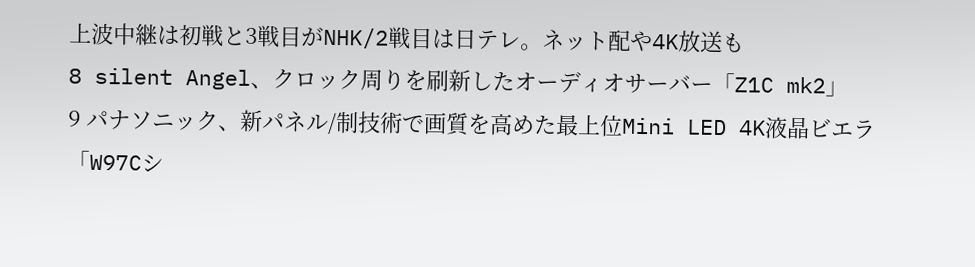上波中継は初戦と3戦目がNHK/2戦目は日テレ。ネット配や4K放送も
8 silent Angel、クロック周りを刷新したオーディオサーバー「Z1C mk2」
9 パナソニック、新パネル/制技術で画質を高めた最上位Mini LED 4K液晶ビエラ「W97Cシ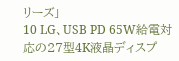リーズ」
10 LG、USB PD 65W給電対応の27型4K液晶ディスプ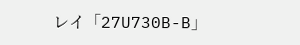レイ「27U730B-B」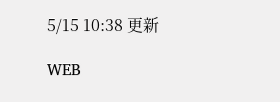5/15 10:38 更新

WEB